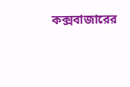কক্সবাজারের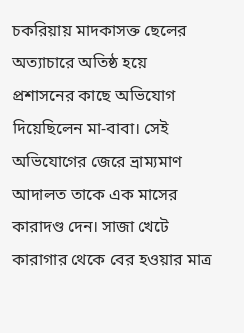চকরিয়ায় মাদকাসক্ত ছেলের অত্যাচারে অতিষ্ঠ হয়ে প্রশাসনের কাছে অভিযোগ দিয়েছিলেন মা-বাবা। সেই অভিযোগের জেরে ভ্রাম্যমাণ আদালত তাকে এক মাসের কারাদণ্ড দেন। সাজা খেটে কারাগার থেকে বের হওয়ার মাত্র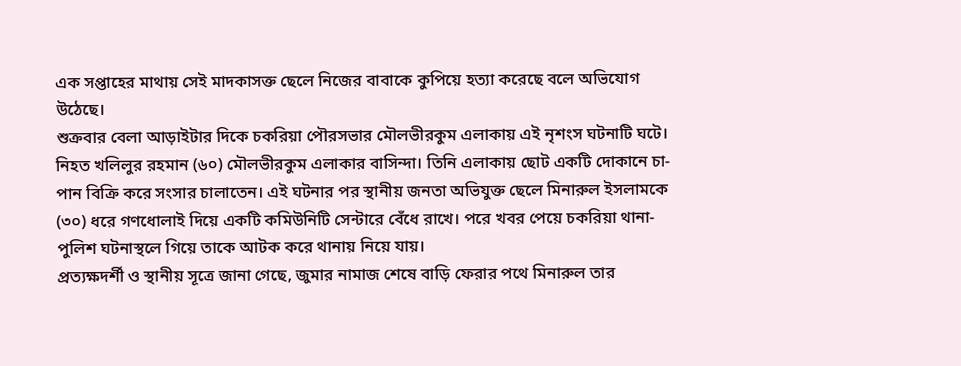এক সপ্তাহের মাথায় সেই মাদকাসক্ত ছেলে নিজের বাবাকে কুপিয়ে হত্যা করেছে বলে অভিযোগ উঠেছে।
শুক্রবার বেলা আড়াইটার দিকে চকরিয়া পৌরসভার মৌলভীরকুম এলাকায় এই নৃশংস ঘটনাটি ঘটে।
নিহত খলিলুর রহমান (৬০) মৌলভীরকুম এলাকার বাসিন্দা। তিনি এলাকায় ছোট একটি দোকানে চা-পান বিক্রি করে সংসার চালাতেন। এই ঘটনার পর স্থানীয় জনতা অভিযুক্ত ছেলে মিনারুল ইসলামকে (৩০) ধরে গণধোলাই দিয়ে একটি কমিউনিটি সেন্টারে বেঁধে রাখে। পরে খবর পেয়ে চকরিয়া থানা-পুলিশ ঘটনাস্থলে গিয়ে তাকে আটক করে থানায় নিয়ে যায়।
প্রত্যক্ষদর্শী ও স্থানীয় সূত্রে জানা গেছে, জুমার নামাজ শেষে বাড়ি ফেরার পথে মিনারুল তার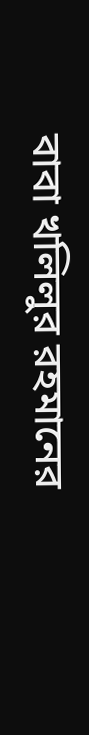বাবা খলিলুর রহমানের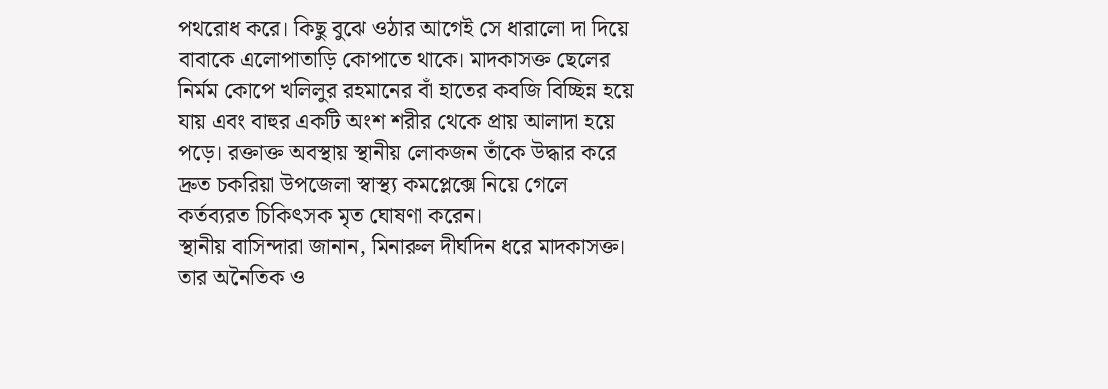পথরোধ করে। কিছু বুঝে ওঠার আগেই সে ধারালো দা দিয়ে বাবাকে এলোপাতাড়ি কোপাতে থাকে। মাদকাসক্ত ছেলের নির্মম কোপে খলিলুর রহমানের বাঁ হাতের কবজি বিচ্ছিন্ন হয়ে যায় এবং বাহুর একটি অংশ শরীর থেকে প্রায় আলাদা হয়ে পড়ে। রক্তাক্ত অবস্থায় স্থানীয় লোকজন তাঁকে উদ্ধার করে দ্রুত চকরিয়া উপজেলা স্বাস্থ্য কমপ্লেক্সে নিয়ে গেলে কর্তব্যরত চিকিৎসক মৃত ঘোষণা করেন।
স্থানীয় বাসিন্দারা জানান, মিনারুল দীর্ঘদিন ধরে মাদকাসক্ত। তার অনৈতিক ও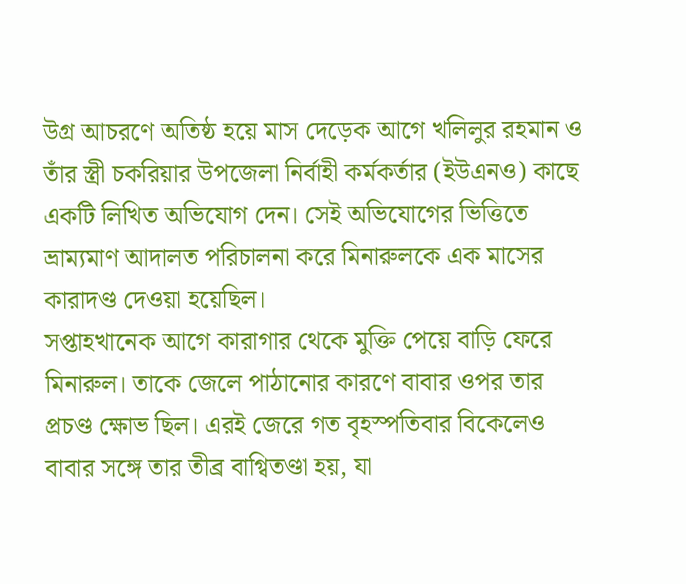উগ্র আচরণে অতিষ্ঠ হয়ে মাস দেড়েক আগে খলিলুর রহমান ও তাঁর স্ত্রী চকরিয়ার উপজেলা নির্বাহী কর্মকর্তার (ইউএনও) কাছে একটি লিখিত অভিযোগ দেন। সেই অভিযোগের ভিত্তিতে ভ্রাম্যমাণ আদালত পরিচালনা করে মিনারুলকে এক মাসের কারাদণ্ড দেওয়া হয়েছিল।
সপ্তাহখানেক আগে কারাগার থেকে মুক্তি পেয়ে বাড়ি ফেরে মিনারুল। তাকে জেলে পাঠানোর কারণে বাবার ওপর তার প্রচণ্ড ক্ষোভ ছিল। এরই জেরে গত বৃহস্পতিবার বিকেলেও বাবার সঙ্গে তার তীব্র বাগ্বিতণ্ডা হয়, যা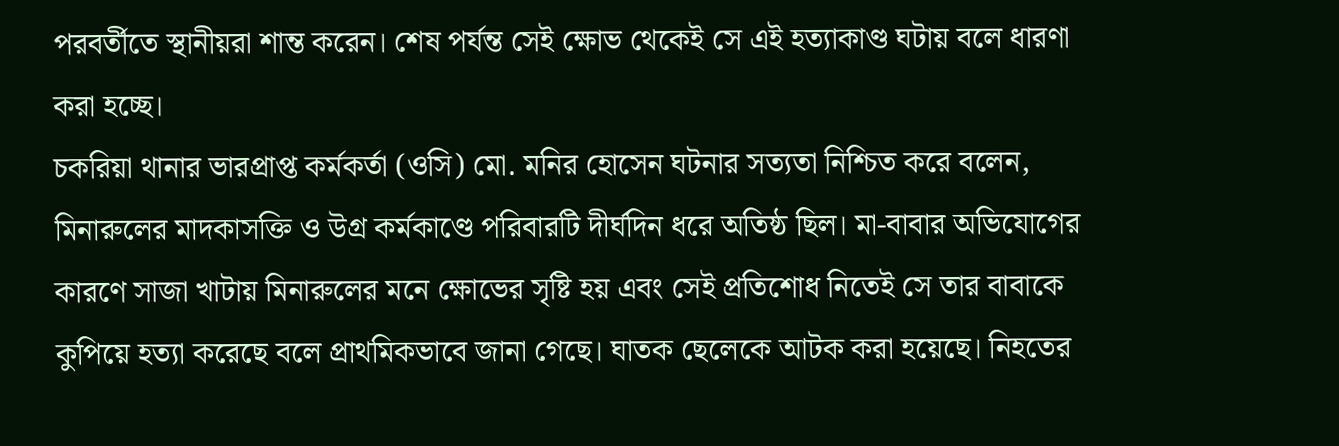পরবর্তীতে স্থানীয়রা শান্ত করেন। শেষ পর্যন্ত সেই ক্ষোভ থেকেই সে এই হত্যাকাণ্ড ঘটায় বলে ধারণা করা হচ্ছে।
চকরিয়া থানার ভারপ্রাপ্ত কর্মকর্তা (ওসি) মো. মনির হোসেন ঘটনার সত্যতা নিশ্চিত করে বলেন, মিনারুলের মাদকাসক্তি ও উগ্র কর্মকাণ্ডে পরিবারটি দীর্ঘদিন ধরে অতিষ্ঠ ছিল। মা-বাবার অভিযোগের কারণে সাজা খাটায় মিনারুলের মনে ক্ষোভের সৃষ্টি হয় এবং সেই প্রতিশোধ নিতেই সে তার বাবাকে কুপিয়ে হত্যা করেছে বলে প্রাথমিকভাবে জানা গেছে। ঘাতক ছেলেকে আটক করা হয়েছে। নিহতের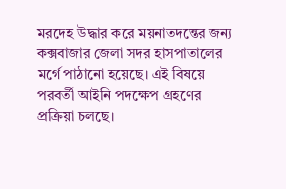মরদেহ উদ্ধার করে ময়নাতদন্তের জন্য কক্সবাজার জেলা সদর হাসপাতালের মর্গে পাঠানো হয়েছে। এই বিষয়ে পরবর্তী আইনি পদক্ষেপ গ্রহণের প্রক্রিয়া চলছে।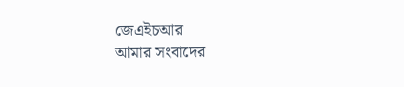জেএইচআর
আমার সংবাদের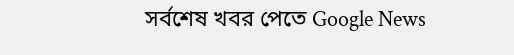সর্বশেষ খবর পেতে Google News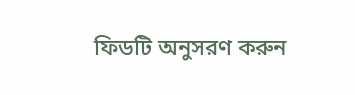ফিডটি অনুসরণ করুন